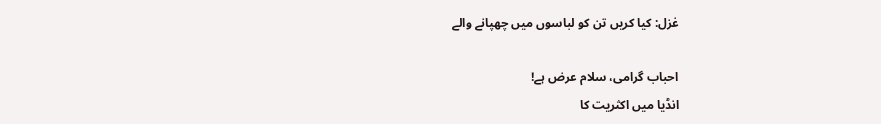غزل: کیا کریں تن کو لباسوں میں چھپانے والے

احباب گرامی، سلام عرض ہے!
انڈیا میں اکثریت کا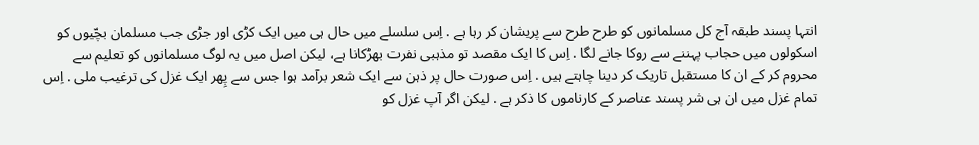انتہا پسند طبقہ آج کل مسلمانوں کو طرح طرح سے پریشان کر رہا ہے . اِس سلسلے میں حال ہی میں ایک کڑی اور جڑی جب مسلمان بچّیوں کو اسکولوں میں حجاب پہننے سے روکا جانے لگا . اِس کا ایک مقصد تو مذہبی نفرت بھڑکانا ہے، لیکن اصل میں یہ لوگ مسلمانوں کو تعلیم سے محروم کر كے ان کا مستقبل تاریک کر دینا چاہتے ہیں . اِس صورت حال پر ذہن سے ایک شعر برآمد ہوا جس سے پِھر ایک غزل کی ترغیب ملی . اِس تمام غزل میں ان ہی شر پسند عناصر كے کارناموں کا ذکر ہے . لیکن اگر آپ غزل کو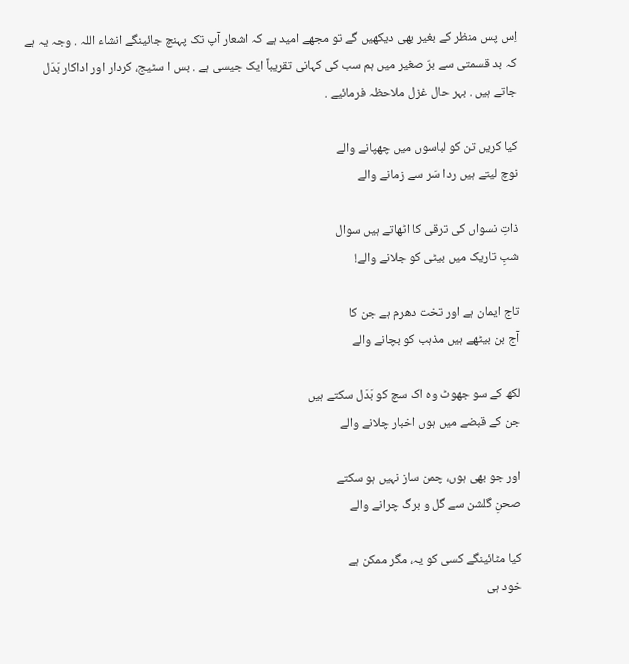اِس پس منظر كے بغیر بھی دیکھیں گے تو مجھے امید ہے کہ اشعار آپ تک پہنچ جائینگے انشاء اللہ . وجہ یہ ہے کہ بد قسمتی سے برّ صغیر میں ہم سب کی کہانی تقریباً ایک جیسی ہے . بس ا سٹیج، کردار اور اداکار بَدَل جاتے ہیں . بہر حال غزل ملاحظہ فرمائیے .

کیا کریں تن کو لباسوں میں چھپانے والے
نوچ لیتے ہیں ردا سَر سے زمانے والے

ذاتِ نسواں کی ترقی کا اٹھاتے ہیں سوال
شبِ تاریک میں بیٹی کو جلانے والے!

تاج ایمان ہے اور تخت دھرم ہے جن کا
آج بن بیٹھے ہیں مذہب کو بچانے والے

لکھ كے سو جھوٹ وہ اک سچ کو بَدَل سکتے ہیں
جن كے قبضے میں ہوں اخبار چلانے والے

اور جو بھی ہوں، چمن ساز نہیں ہو سکتے
صحنِ گلشن سے گل و برگ چرانے والے

کیا مٹائینگے کسی کو یہ، مگر ممکن ہے
خود ہی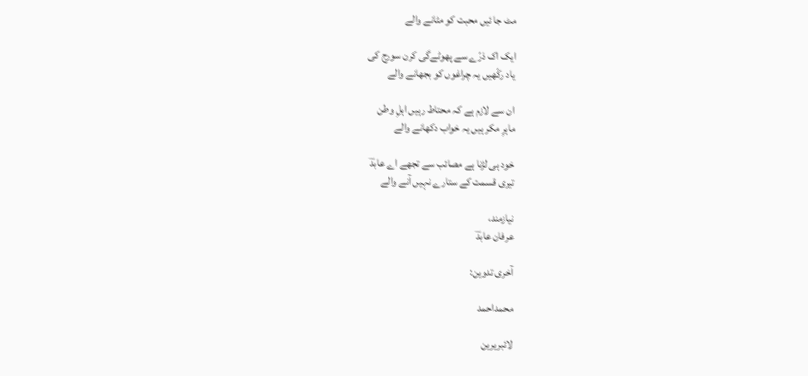مٹ جا ئیں محبت کو مٹانے والے

ایک اک ذرّے سے پھوٹےگی کرن سورج کی
یاد رکّھیں یہ چراغوں کو بجھانے والے

ان سے لازم ہے کہ محتاط رہیں اہلِ وطن
ماہرِ مکر ہیں یہ خواب دکھانے والے

خود ہی لڑنا ہے مصائب سے تجھے اے عابدؔ
تیری قسمت کے ستارے نہیں آنے والے

نیازمند،
عرفان عابدؔ

آخری تدوین:

محمداحمد

لائبریرین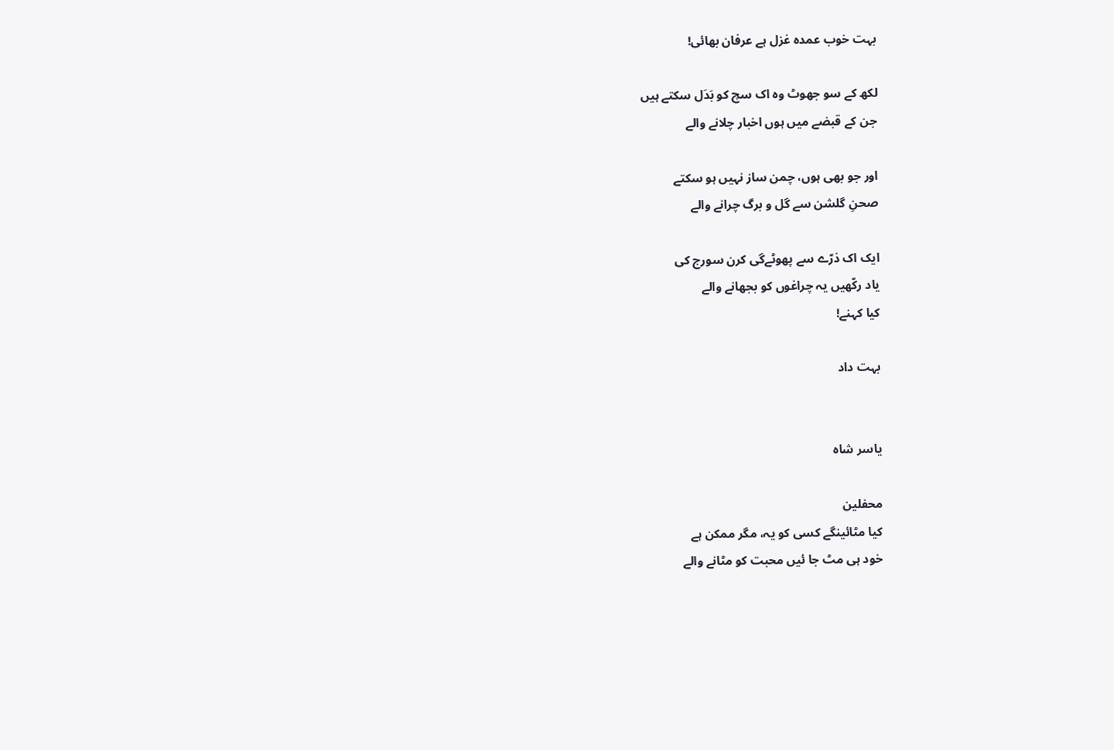بہت خوب عمدہ غزل ہے عرفان بھائی!

لکھ كے سو جھوٹ وہ اک سچ کو بَدَل سکتے ہیں
جن كے قبضے میں ہوں اخبار چلانے والے

اور جو بھی ہوں، چمن ساز نہیں ہو سکتے
صحنِ گلشن سے گل و برگ چرانے والے

ایک اک ذرّے سے پھوٹےگی کرن سورج کی
یاد رکّھیں یہ چراغوں کو بجھانے والے
کیا کہنے!

بہت داد


یاسر شاہ

محفلین
کیا مٹائینگے کسی کو یہ، مگر ممکن ہے
خود ہی مٹ جا ئیں محبت کو مٹانے والے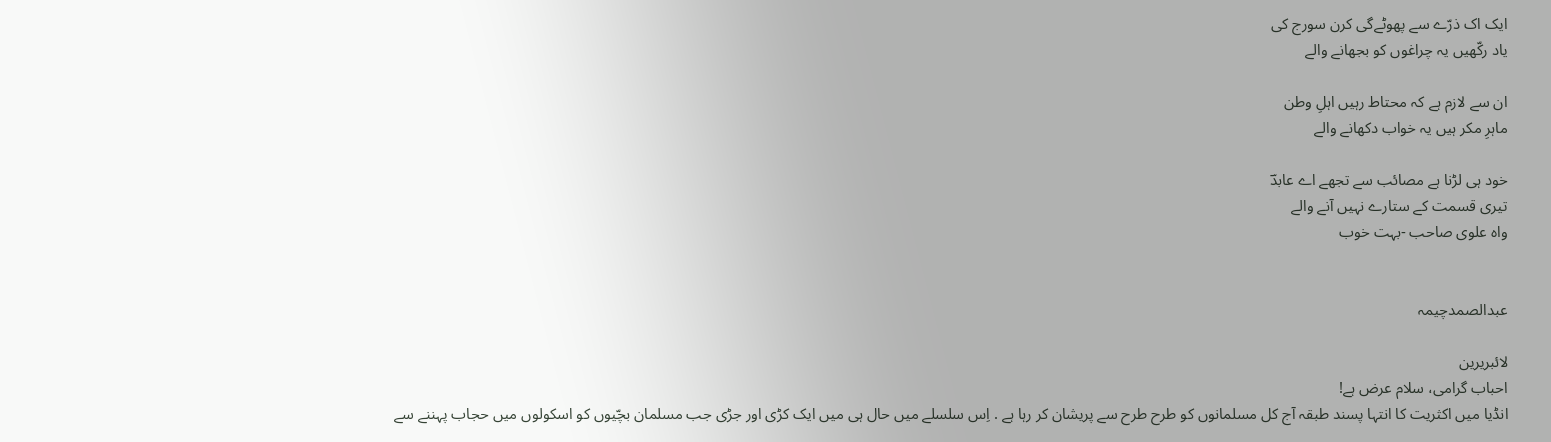ایک اک ذرّے سے پھوٹےگی کرن سورج کی
یاد رکّھیں یہ چراغوں کو بجھانے والے

ان سے لازم ہے کہ محتاط رہیں اہلِ وطن
ماہرِ مکر ہیں یہ خواب دکھانے والے

خود ہی لڑنا ہے مصائب سے تجھے اے عابدؔ
تیری قسمت کے ستارے نہیں آنے والے
واہ علوی صاحب -بہت خوب


عبدالصمدچیمہ

لائبریرین
احباب گرامی، سلام عرض ہے!
انڈیا میں اکثریت کا انتہا پسند طبقہ آج کل مسلمانوں کو طرح طرح سے پریشان کر رہا ہے . اِس سلسلے میں حال ہی میں ایک کڑی اور جڑی جب مسلمان بچّیوں کو اسکولوں میں حجاب پہننے سے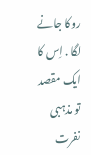روکا جانے لگا . اِس کا ایک مقصد تو مذہبی نفرت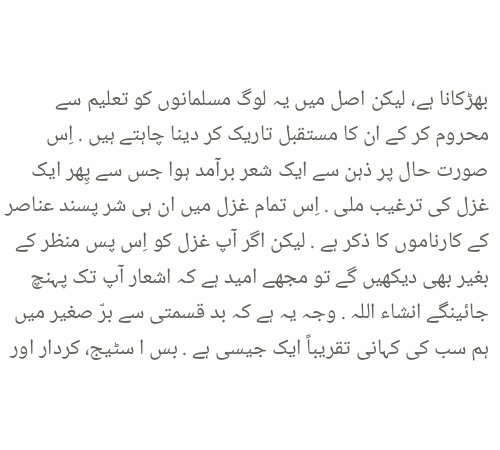بھڑکانا ہے، لیکن اصل میں یہ لوگ مسلمانوں کو تعلیم سے محروم کر كے ان کا مستقبل تاریک کر دینا چاہتے ہیں . اِس صورت حال پر ذہن سے ایک شعر برآمد ہوا جس سے پِھر ایک غزل کی ترغیب ملی . اِس تمام غزل میں ان ہی شر پسند عناصر كے کارناموں کا ذکر ہے . لیکن اگر آپ غزل کو اِس پس منظر كے بغیر بھی دیکھیں گے تو مجھے امید ہے کہ اشعار آپ تک پہنچ جائینگے انشاء اللہ . وجہ یہ ہے کہ بد قسمتی سے برّ صغیر میں ہم سب کی کہانی تقریباً ایک جیسی ہے . بس ا سٹیج، کردار اور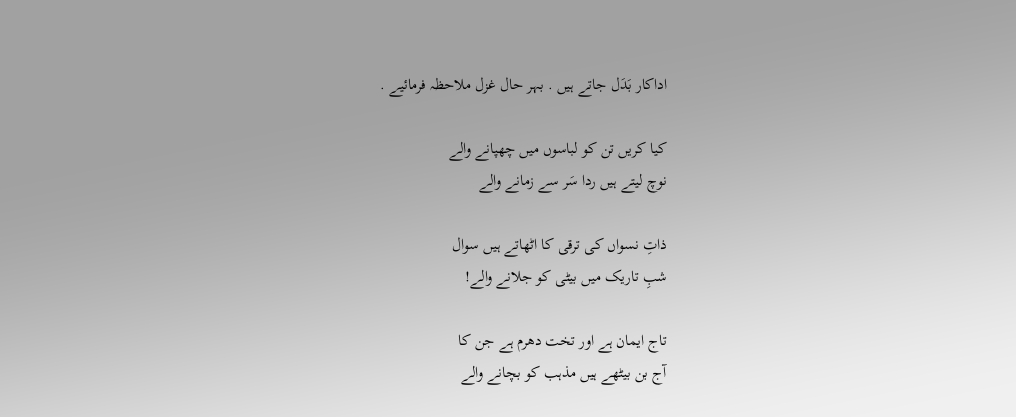اداکار بَدَل جاتے ہیں . بہر حال غزل ملاحظہ فرمائیے .

کیا کریں تن کو لباسوں میں چھپانے والے
نوچ لیتے ہیں ردا سَر سے زمانے والے

ذاتِ نسواں کی ترقی کا اٹھاتے ہیں سوال
شبِ تاریک میں بیٹی کو جلانے والے!

تاج ایمان ہے اور تخت دھرم ہے جن کا
آج بن بیٹھے ہیں مذہب کو بچانے والے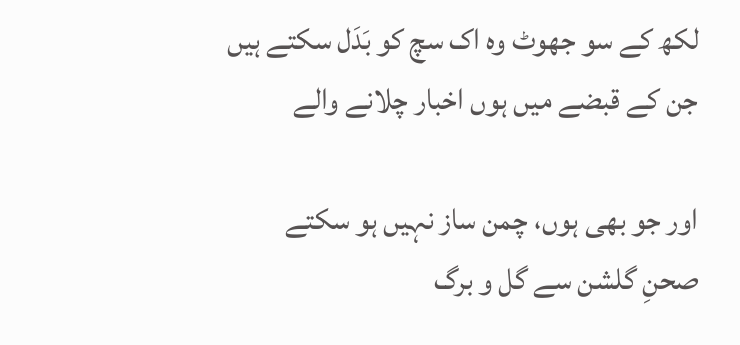لکھ كے سو جھوٹ وہ اک سچ کو بَدَل سکتے ہیں
جن كے قبضے میں ہوں اخبار چلانے والے

اور جو بھی ہوں، چمن ساز نہیں ہو سکتے
صحنِ گلشن سے گل و برگ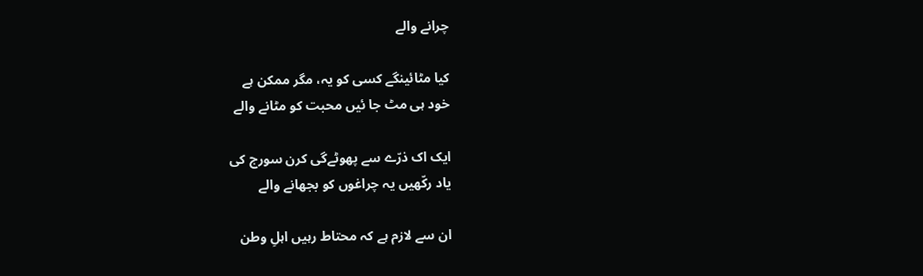چرانے والے

کیا مٹائینگے کسی کو یہ، مگر ممکن ہے
خود ہی مٹ جا ئیں محبت کو مٹانے والے

ایک اک ذرّے سے پھوٹےگی کرن سورج کی
یاد رکّھیں یہ چراغوں کو بجھانے والے

ان سے لازم ہے کہ محتاط رہیں اہلِ وطن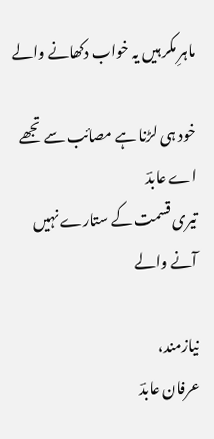ماہرِ مکر ہیں یہ خواب دکھانے والے

خود ہی لڑنا ہے مصائب سے تجھے اے عابدؔ
تیری قسمت کے ستارے نہیں آنے والے

نیازمند،
عرفان عابدؔ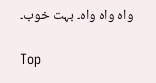واہ واہ واہ۔ بہت خوب۔

Top